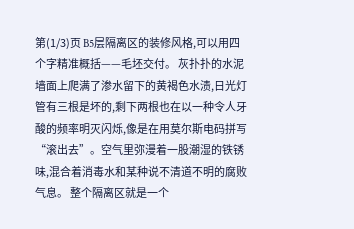第(1/3)页 B5层隔离区的装修风格,可以用四个字精准概括——毛坯交付。 灰扑扑的水泥墙面上爬满了渗水留下的黄褐色水渍,日光灯管有三根是坏的,剩下两根也在以一种令人牙酸的频率明灭闪烁,像是在用莫尔斯电码拼写“滚出去”。空气里弥漫着一股潮湿的铁锈味,混合着消毒水和某种说不清道不明的腐败气息。 整个隔离区就是一个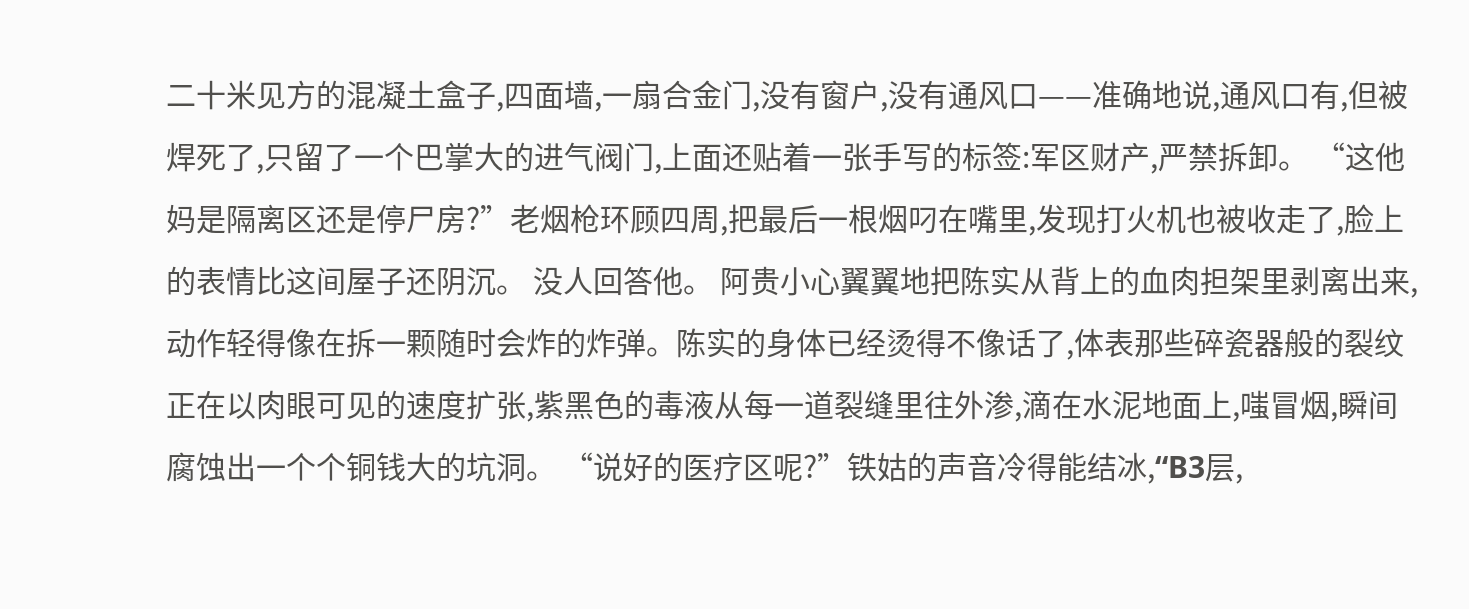二十米见方的混凝土盒子,四面墙,一扇合金门,没有窗户,没有通风口——准确地说,通风口有,但被焊死了,只留了一个巴掌大的进气阀门,上面还贴着一张手写的标签:军区财产,严禁拆卸。 “这他妈是隔离区还是停尸房?”老烟枪环顾四周,把最后一根烟叼在嘴里,发现打火机也被收走了,脸上的表情比这间屋子还阴沉。 没人回答他。 阿贵小心翼翼地把陈实从背上的血肉担架里剥离出来,动作轻得像在拆一颗随时会炸的炸弹。陈实的身体已经烫得不像话了,体表那些碎瓷器般的裂纹正在以肉眼可见的速度扩张,紫黑色的毒液从每一道裂缝里往外渗,滴在水泥地面上,嗤冒烟,瞬间腐蚀出一个个铜钱大的坑洞。 “说好的医疗区呢?”铁姑的声音冷得能结冰,“B3层,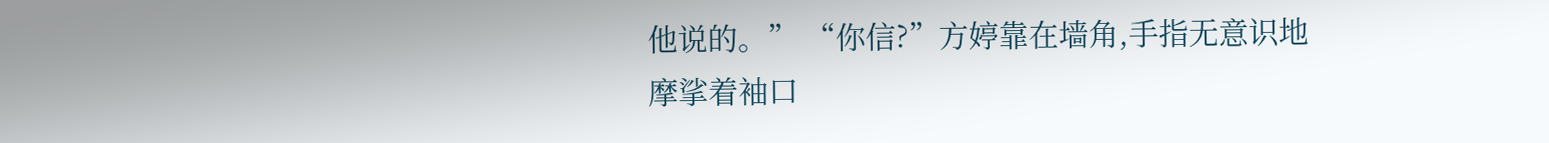他说的。” “你信?”方婷靠在墙角,手指无意识地摩挲着袖口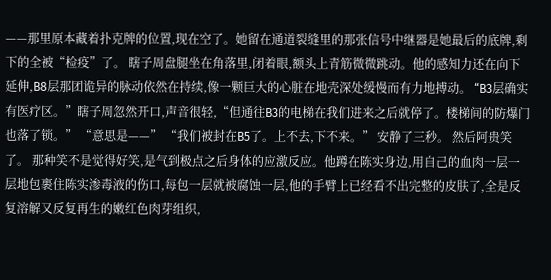——那里原本藏着扑克牌的位置,现在空了。她留在通道裂缝里的那张信号中继器是她最后的底牌,剩下的全被“检疫”了。 瞎子周盘腿坐在角落里,闭着眼,额头上青筋微微跳动。他的感知力还在向下延伸,B8层那团诡异的脉动依然在持续,像一颗巨大的心脏在地壳深处缓慢而有力地搏动。 “B3层确实有医疗区。”瞎子周忽然开口,声音很轻,“但通往B3的电梯在我们进来之后就停了。楼梯间的防爆门也落了锁。” “意思是——” “我们被封在B5了。上不去,下不来。” 安静了三秒。 然后阿贵笑了。 那种笑不是觉得好笑,是气到极点之后身体的应激反应。他蹲在陈实身边,用自己的血肉一层一层地包裹住陈实渗毒液的伤口,每包一层就被腐蚀一层,他的手臂上已经看不出完整的皮肤了,全是反复溶解又反复再生的嫩红色肉芽组织,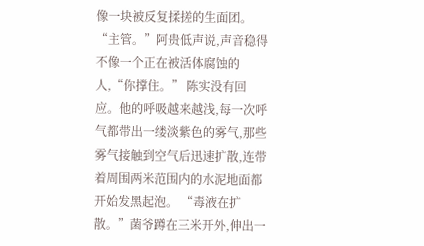像一块被反复揉搓的生面团。 “主管。”阿贵低声说,声音稳得不像一个正在被活体腐蚀的人,“你撑住。” 陈实没有回应。他的呼吸越来越浅,每一次呼气都带出一缕淡紫色的雾气,那些雾气接触到空气后迅速扩散,连带着周围两米范围内的水泥地面都开始发黑起泡。 “毒液在扩散。”菌爷蹲在三米开外,伸出一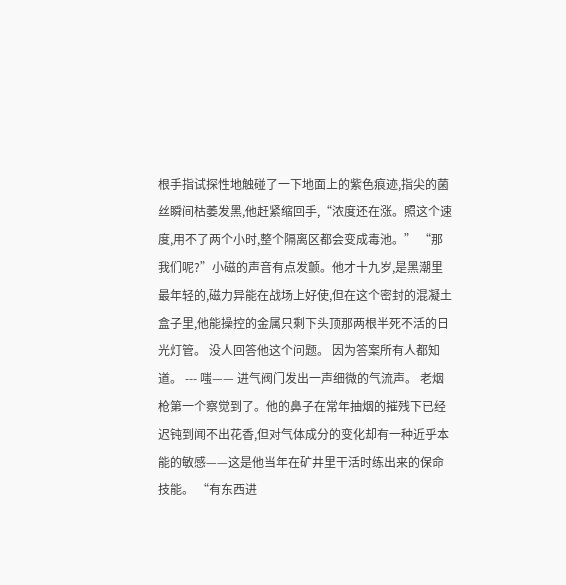根手指试探性地触碰了一下地面上的紫色痕迹,指尖的菌丝瞬间枯萎发黑,他赶紧缩回手,“浓度还在涨。照这个速度,用不了两个小时,整个隔离区都会变成毒池。” “那我们呢?”小磁的声音有点发颤。他才十九岁,是黑潮里最年轻的,磁力异能在战场上好使,但在这个密封的混凝土盒子里,他能操控的金属只剩下头顶那两根半死不活的日光灯管。 没人回答他这个问题。 因为答案所有人都知道。 --- 嗤—— 进气阀门发出一声细微的气流声。 老烟枪第一个察觉到了。他的鼻子在常年抽烟的摧残下已经迟钝到闻不出花香,但对气体成分的变化却有一种近乎本能的敏感——这是他当年在矿井里干活时练出来的保命技能。 “有东西进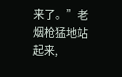来了。”老烟枪猛地站起来,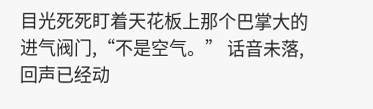目光死死盯着天花板上那个巴掌大的进气阀门,“不是空气。” 话音未落,回声已经动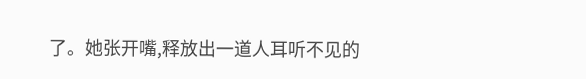了。她张开嘴,释放出一道人耳听不见的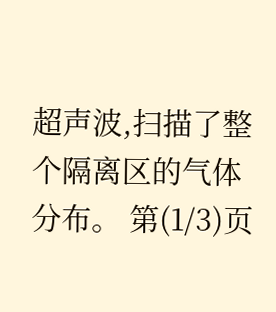超声波,扫描了整个隔离区的气体分布。 第(1/3)页